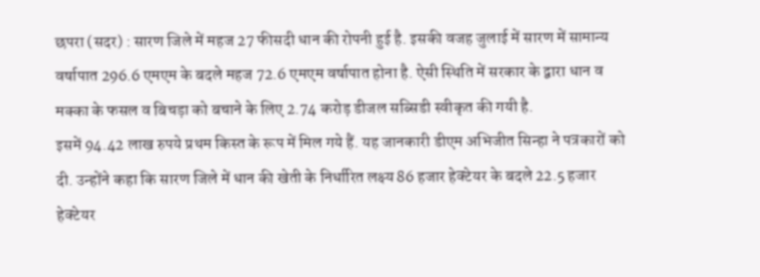छपरा (सदर) : सारण जिले में महज 27 फीसदी धान की रोपनी हुई है. इसकी वजह जुलाई में सारण में सामान्य वर्षापात 296.6 एमएम के बदले महज 72.6 एमएम वर्षापात होना है. ऐसी स्थिति में सरकार के द्वारा धान व मक्का के फसल व बिचड़ा को बचाने के लिए 2.74 करोड़ डीजल सब्सिडी स्वीकृत की गयी है.
इसमें 94.42 लाख रुपये प्रथम किस्त के रूप में मिल गये हैं. यह जानकारी डीएम अभिजीत सिन्हा ने पत्रकारों को दी. उन्होंने कहा कि सारण जिले में धान की खेती के निर्धारित लक्ष्य 86 हजार हेक्टेयर के बदले 22.5 हजार हेक्टेयर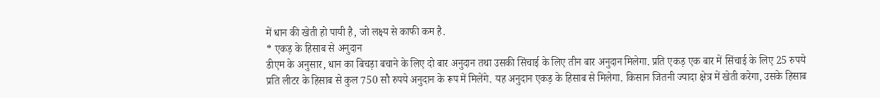में धान की खेती हो पायी है, जो लक्ष्य से काफी कम है.
* एकड़ के हिसाब से अनुदान
डीएम के अनुसार, धान का बिचड़ा बचाने के लिए दो बार अनुदान तथा उसकी सिंचाई के लिए तीन बार अनुदान मिलेगा. प्रति एकड़ एक बार में सिंचाई के लिए 25 रुपये प्रति लीटर के हिसाब से कुल 750 सौ रुपये अनुदान के रूप में मिलेंगे. यह अनुदान एकड़ के हिसाब से मिलेगा. किसान जितनी ज्यादा क्षेत्र में खेती करेगा, उसके हिसाब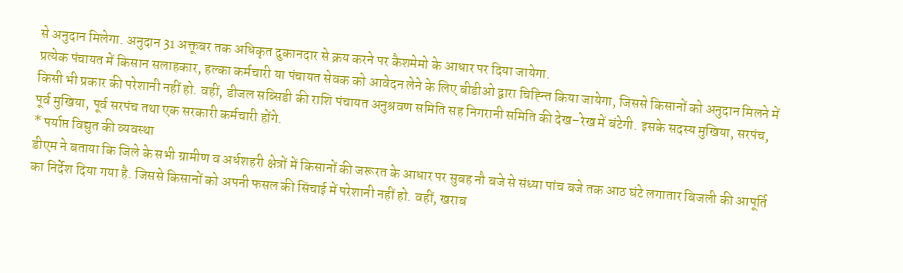से अनुदान मिलेगा. अनुदान 31 अक्तूबर तक अधिकृत दुकानदार से क्रय करने पर कैशमेमो के आधार पर दिया जायेगा.
प्रत्येक पंचायत में किसान सलाहकार, हल्का कर्मचारी या पंचायत सेवक को आवेदन लेने के लिए बीडीओ द्वारा चिह्न्ति किया जायेगा, जिससे किसानों को अनुदान मिलने में किसी भी प्रकार की परेशानी नहीं हो. वहीं, डीजल सब्सिडी की राशि पंचायत अनुश्रवण समिति सह निगरानी समिति की देख–रेख में बंटेगी. इसके सदस्य मुखिया, सरपंच, पूर्व मुखिया, पूर्व सरपंच तथा एक सरकारी कर्मचारी होंगे.
* पर्याप्त विद्युत की व्यवस्था
डीएम ने बताया कि जिले के सभी ग्रामीण व अर्धशहरी क्षेत्रों में किसानों की जरूरत के आधार पर सुबह नौ बजे से संध्या पांच बजे तक आठ घंटे लगातार बिजली की आपूर्ति का निर्देश दिया गया है. जिससे किसानों को अपनी फसल की सिंचाई में परेशानी नहीं हो. वहीं, खराब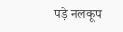पड़े नलकूप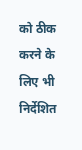को ठीक करने के लिए भी निर्देशित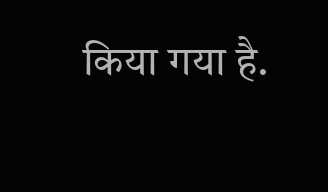किया गया है.